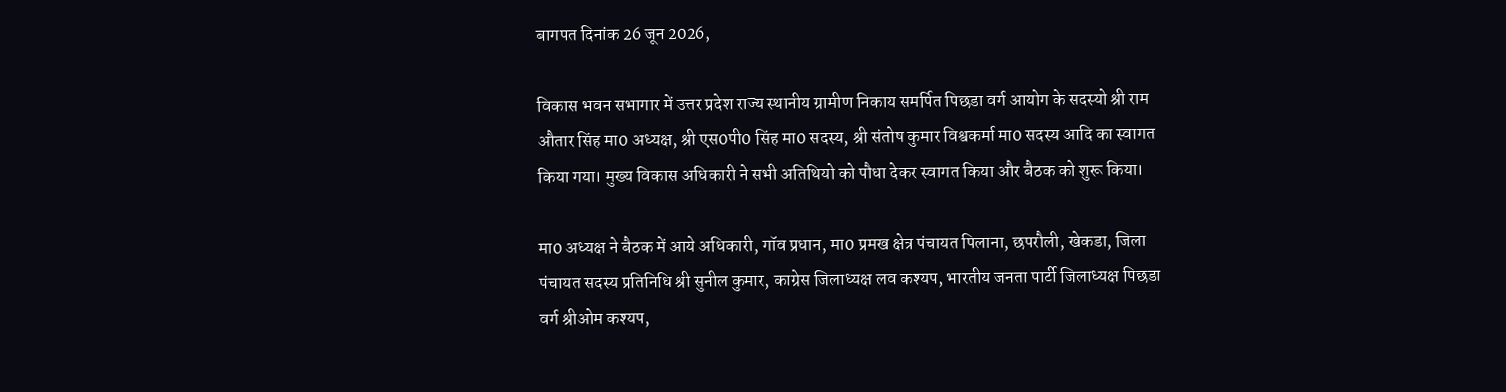बागपत दिनांक 26 जून 2026,

विकास भवन सभागार में उत्तर प्रदेश राज्य स्थानीय ग्रामीण निकाय समर्पित पिछडा वर्ग आयोग के सदस्यो श्री राम औतार सिंह मा0 अध्यक्ष, श्री एस0पी0 सिंह मा0 सदस्य, श्री संतोष कुमार विश्वकर्मा मा0 सदस्य आदि का स्वागत किया गया। मुख्य विकास अधिकारी ने सभी अतिथियो को पौधा देकर स्वागत किया और बैठक को शुरू किया।

मा0 अध्यक्ष ने बैठक में आये अधिकारी, गॉव प्रधान, मा0 प्रमख क्षेत्र पंचायत पिलाना, छपरौली, खेकडा, जिला पंचायत सदस्य प्रतिनिधि श्री सुनील कुमार, काग्रेस जिलाध्यक्ष लव कश्यप, भारतीय जनता पार्टी जिलाध्यक्ष पिछडा वर्ग श्रीओम कश्यप,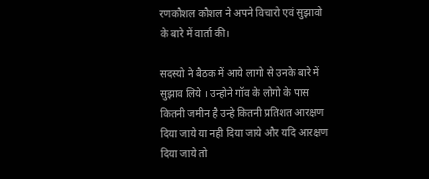रणकौशल कौशल ने अपने विचारो एवं सुझावो के बारे में वार्ता की।

सदस्यो ने बैठक में आये लागो से उनके बारे में सुझाव लिये । उन्होने गॉव के लोगो के पास कितनी जमीन है उन्हे कितनी प्रतिशत आरक्षण दिया जाये या नही दिया जाये और यदि आरक्षण दिया जाये तो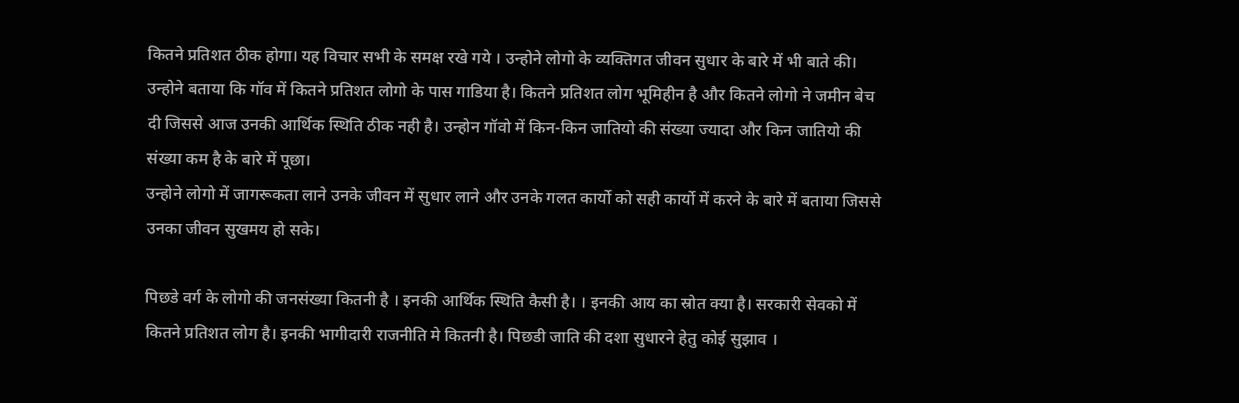कितने प्रतिशत ठीक होगा। यह विचार सभी के समक्ष रखे गये । उन्होने लोगो के व्यक्तिगत जीवन सुधार के बारे में भी बाते की। उन्होने बताया कि गॉव में कितने प्रतिशत लोगो के पास गाडिया है। कितने प्रतिशत लोग भूमिहीन है और कितने लोगो ने जमीन बेच दी जिससे आज उनकी आर्थिक स्थिति ठीक नही है। उन्होन गॉवो में किन-किन जातियो की संख्या ज्यादा और किन जातियो की संख्या कम है के बारे में पूछा।
उन्होने लोगो में जागरूकता लाने उनके जीवन में सुधार लाने और उनके गलत कार्यो को सही कार्यो में करने के बारे में बताया जिससे उनका जीवन सुखमय हो सके।

पिछडे वर्ग के लोगो की जनसंख्या कितनी है । इनकी आर्थिक स्थिति कैसी है। । इनकी आय का स्रोत क्या है। सरकारी सेवको में कितने प्रतिशत लोग है। इनकी भागीदारी राजनीति मे कितनी है। पिछडी जाति की दशा सुधारने हेतु कोई सुझाव ।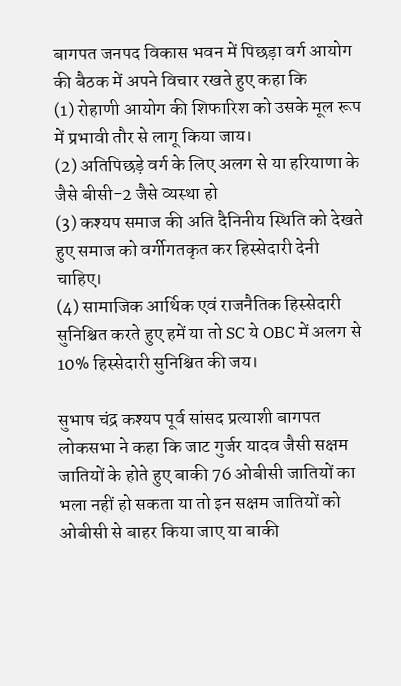बागपत जनपद विकास भवन में पिछड़ा वर्ग आयोग की बैठक में अपने विचार रखते हुए कहा कि
(1) रोहाणी आयोग की शिफारिश को उसके मूल रूप में प्रभावी तौर से लागू किया जाय।
(2) अतिपिछड़े वर्ग के लिए अलग से या हरियाणा के जैसे बीसी-2 जैसे व्यस्था हो
(3) कश्यप समाज की अति दैनिनीय स्थिति को देखते हुए समाज को वर्गीगतकृत कर हिस्सेदारी देनी चाहिए।
(4) सामाजिक आर्थिक एवं राजनैतिक हिस्सेदारी सुनिश्चित करते हुए हमें या तो SC ये OBC में अलग से 10% हिस्सेदारी सुनिश्चित की जय।

सुभाष चंद्र कश्यप पूर्व सांसद प्रत्याशी बागपत लोकसभा ने कहा कि जाट गुर्जर यादव जैसी सक्षम जातियों के होते हुए बाकी 76 ओबीसी जातियों का भला नहीं हो सकता या तो इन सक्षम जातियों को ओबीसी से बाहर किया जाए या बाकी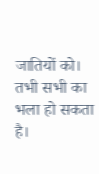जातियों को। तभी सभी का भला हो सकता है।